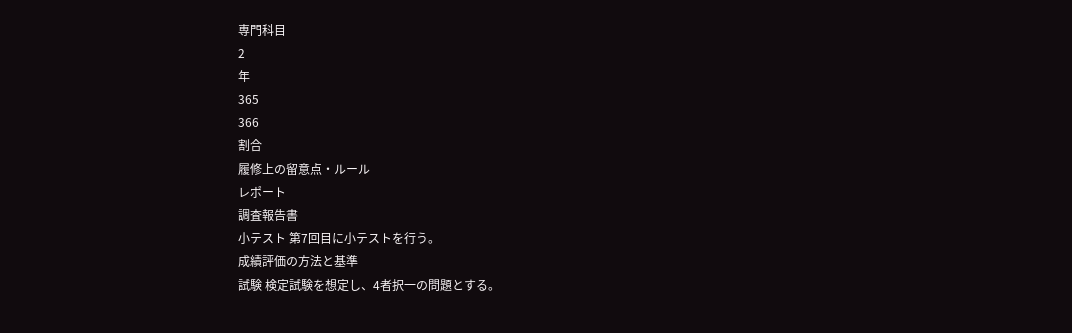専門科目
2
年
365
366
割合
履修上の留意点・ルール
レポート
調査報告書
小テスト 第7回目に小テストを行う。
成績評価の方法と基準
試験 検定試験を想定し、4者択一の問題とする。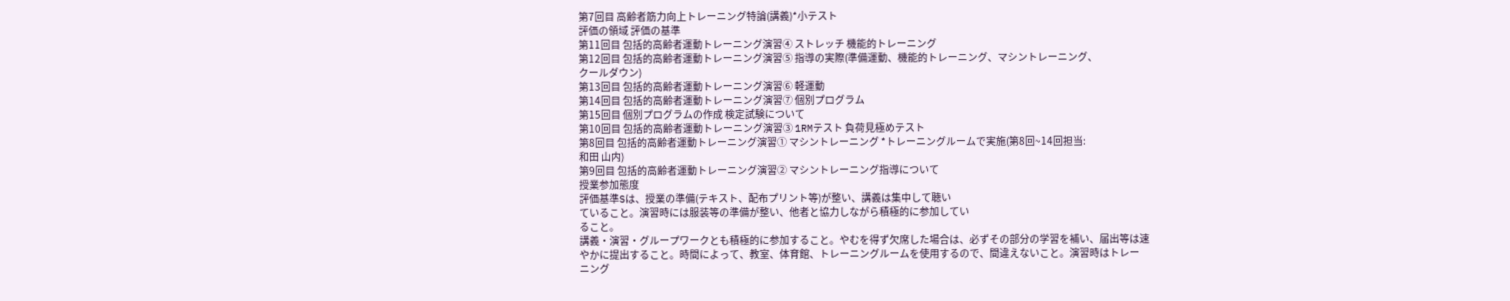第7回目 高齢者筋力向上トレーニング特論(講義)*小テスト
評価の領域 評価の基準
第11回目 包括的高齢者運動トレーニング演習④ ストレッチ 機能的トレーニング
第12回目 包括的高齢者運動トレーニング演習⑤ 指導の実際(準備運動、機能的トレーニング、マシントレーニング、
クールダウン)
第13回目 包括的高齢者運動トレーニング演習⑥ 軽運動
第14回目 包括的高齢者運動トレーニング演習⑦ 個別プログラム
第15回目 個別プログラムの作成 検定試験について
第10回目 包括的高齢者運動トレーニング演習③ 1RMテスト 負荷見極めテスト
第8回目 包括的高齢者運動トレーニング演習① マシントレーニング *トレーニングルームで実施(第8回~14回担当:
和田 山内)
第9回目 包括的高齢者運動トレーニング演習② マシントレーニング指導について
授業参加態度
評価基準Sは、授業の準備(テキスト、配布プリント等)が整い、講義は集中して聴い
ていること。演習時には服装等の準備が整い、他者と協力しながら積極的に参加してい
ること。
講義・演習・グループワークとも積極的に参加すること。やむを得ず欠席した場合は、必ずその部分の学習を補い、届出等は速
やかに提出すること。時間によって、教室、体育館、トレーニングルームを使用するので、間違えないこと。演習時はトレー
ニング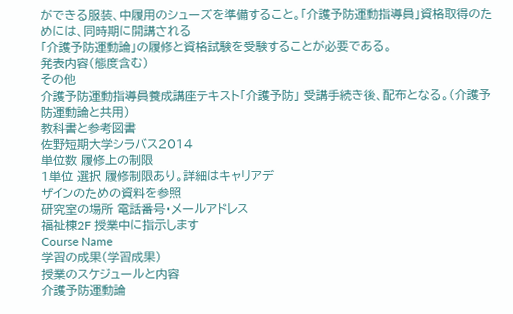ができる服装、中履用のシューズを準備すること。「介護予防運動指導員」資格取得のためには、同時期に開講される
「介護予防運動論」の履修と資格試験を受験することが必要である。
発表内容(態度含む)
その他
介護予防運動指導員養成講座テキスト「介護予防」 受講手続き後、配布となる。(介護予防運動論と共用)
教科書と参考図書
佐野短期大学シラバス2014
単位数 履修上の制限
1単位 選択 履修制限あり。詳細はキャリアデ
ザインのための資料を参照
研究室の場所 電話番号・メールアドレス
福祉棟2F 授業中に指示します
Course Name
学習の成果(学習成果)
授業のスケジュールと内容
介護予防運動論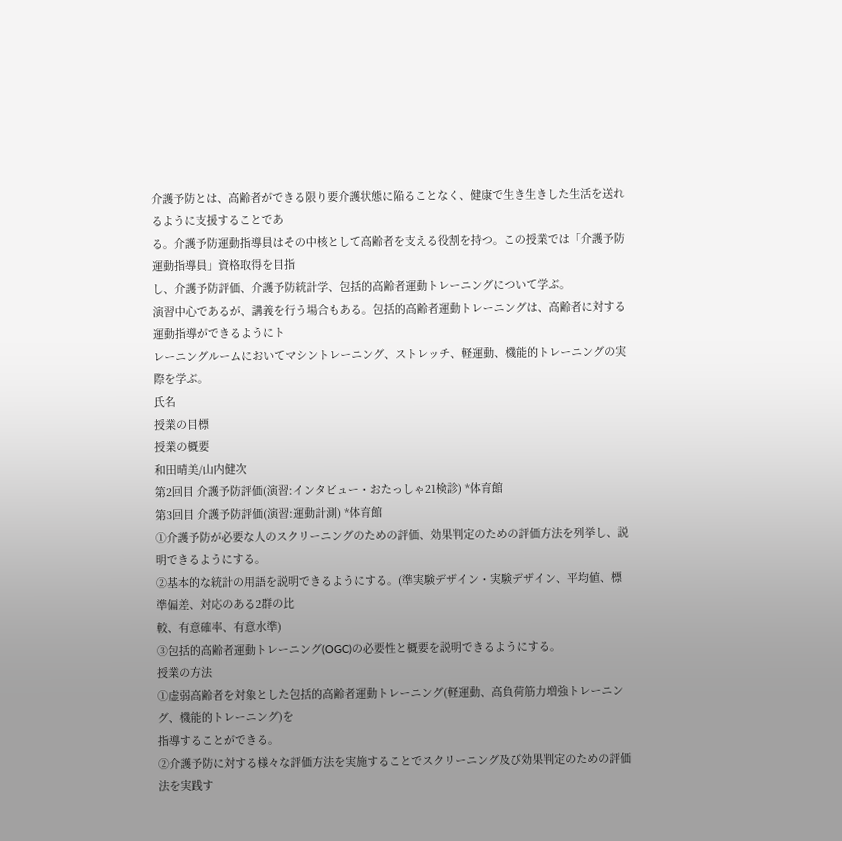介護予防とは、高齢者ができる限り要介護状態に陥ることなく、健康で生き生きした生活を送れるように支援することであ
る。介護予防運動指導員はその中核として高齢者を支える役割を持つ。この授業では「介護予防運動指導員」資格取得を目指
し、介護予防評価、介護予防統計学、包括的高齢者運動トレーニングについて学ぶ。
演習中心であるが、講義を行う場合もある。包括的高齢者運動トレーニングは、高齢者に対する運動指導ができるようにト
レーニングルームにおいてマシントレーニング、ストレッチ、軽運動、機能的トレーニングの実際を学ぶ。
氏名
授業の目標
授業の概要
和田晴美/山内健次
第2回目 介護予防評価(演習:インタビュー・おたっしゃ21検診) *体育館
第3回目 介護予防評価(演習:運動計測) *体育館
①介護予防が必要な人のスクリーニングのための評価、効果判定のための評価方法を列挙し、説明できるようにする。
②基本的な統計の用語を説明できるようにする。(準実験デザイン・実験デザイン、平均値、標準偏差、対応のある2群の比
較、有意確率、有意水準)
③包括的高齢者運動トレーニング(OGC)の必要性と概要を説明できるようにする。
授業の方法
①虚弱高齢者を対象とした包括的高齢者運動トレーニング(軽運動、高負荷筋力増強トレーニング、機能的トレーニング)を
指導することができる。
②介護予防に対する様々な評価方法を実施することでスクリーニング及び効果判定のための評価法を実践す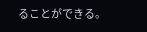ることができる。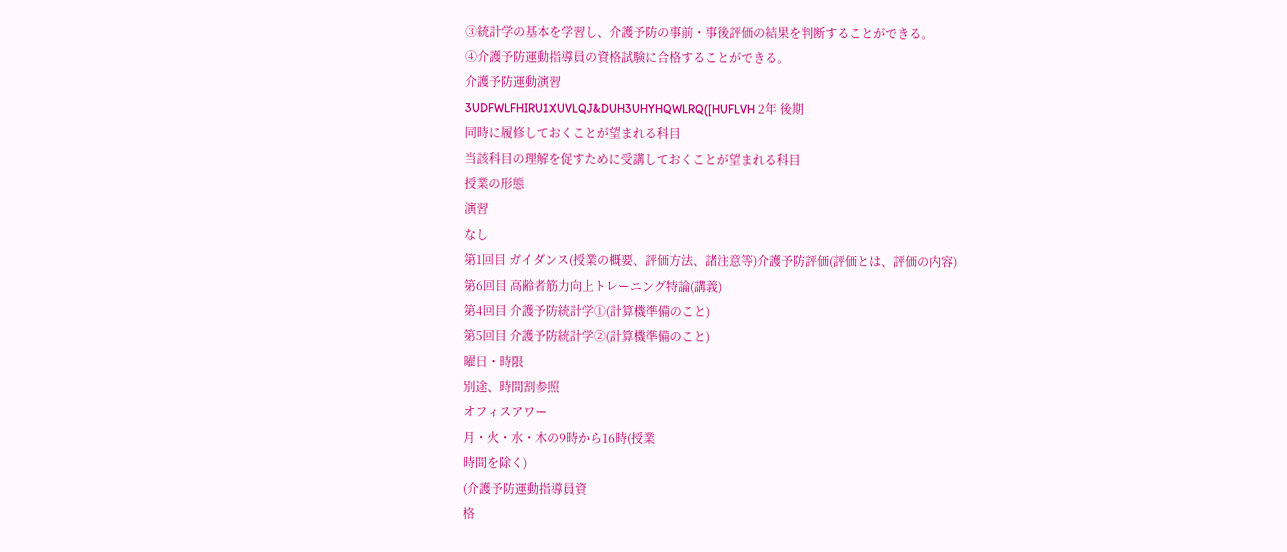③統計学の基本を学習し、介護予防の事前・事後評価の結果を判断することができる。
④介護予防運動指導員の資格試験に合格することができる。
介護予防運動演習
3UDFWLFHIRU1XUVLQJ&DUH3UHYHQWLRQ([HUFLVH 2年 後期
同時に履修しておくことが望まれる科目
当該科目の理解を促すために受講しておくことが望まれる科目
授業の形態
演習
なし
第1回目 ガイダンス(授業の概要、評価方法、諸注意等)介護予防評価(評価とは、評価の内容)
第6回目 高齢者筋力向上トレーニング特論(講義)
第4回目 介護予防統計学①(計算機準備のこと)
第5回目 介護予防統計学②(計算機準備のこと)
曜日・時限
別途、時間割参照
オフィスアワー
月・火・水・木の9時から16時(授業
時間を除く)
(介護予防運動指導員資
格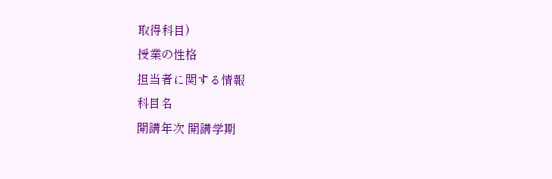取得科目)
授業の性格
担当者に関する情報
科目名
開講年次 開講学期